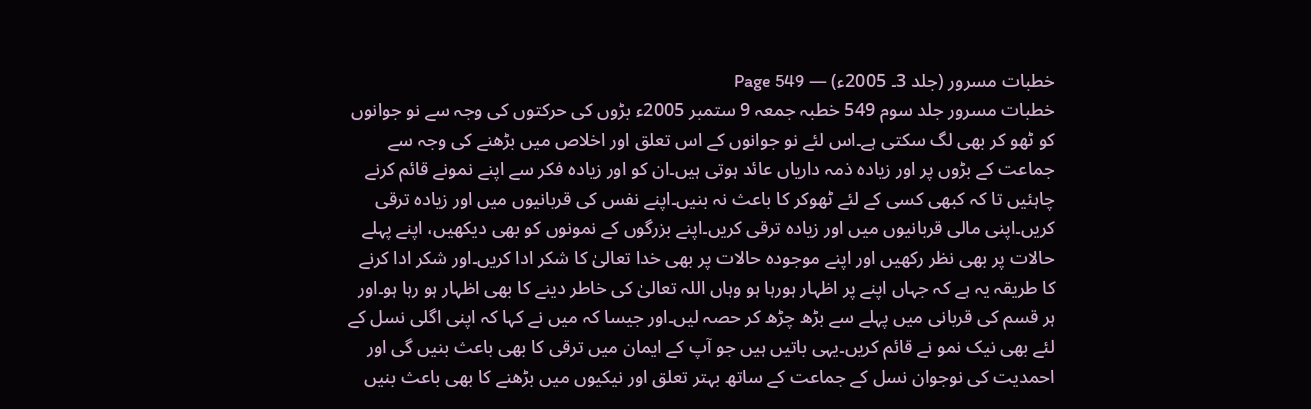خطبات مسرور (جلد 3۔ 2005ء) — Page 549
خطبات مسرور جلد سوم 549 خطبہ جمعہ 9 ستمبر 2005ء بڑوں کی حرکتوں کی وجہ سے نو جوانوں کو ٹھو کر بھی لگ سکتی ہے۔اس لئے نو جوانوں کے اس تعلق اور اخلاص میں بڑھنے کی وجہ سے جماعت کے بڑوں پر اور زیادہ ذمہ داریاں عائد ہوتی ہیں۔ان کو اور زیادہ فکر سے اپنے نمونے قائم کرنے چاہئیں تا کہ کبھی کسی کے لئے ٹھوکر کا باعث نہ بنیں۔اپنے نفس کی قربانیوں میں اور زیادہ ترقی کریں۔اپنی مالی قربانیوں میں اور زیادہ ترقی کریں۔اپنے بزرگوں کے نمونوں کو بھی دیکھیں، اپنے پہلے حالات پر بھی نظر رکھیں اور اپنے موجودہ حالات پر بھی خدا تعالیٰ کا شکر ادا کریں۔اور شکر ادا کرنے کا طریقہ یہ ہے کہ جہاں اپنے پر اظہار ہورہا ہو وہاں اللہ تعالیٰ کی خاطر دینے کا بھی اظہار ہو رہا ہو۔اور ہر قسم کی قربانی میں پہلے سے بڑھ چڑھ کر حصہ لیں۔اور جیسا کہ میں نے کہا کہ اپنی اگلی نسل کے لئے بھی نیک نمو نے قائم کریں۔یہی باتیں ہیں جو آپ کے ایمان میں ترقی کا بھی باعث بنیں گی اور احمدیت کی نوجوان نسل کے جماعت کے ساتھ بہتر تعلق اور نیکیوں میں بڑھنے کا بھی باعث بنیں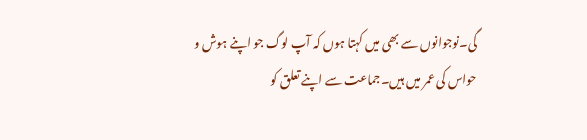گی۔نوجوانوں سے بھی میں کہتا ہوں کہ آپ لوگ جو اپنے ہوش و حواس کی عمر میں ہیں۔جماعت سے اپنے تعلق کو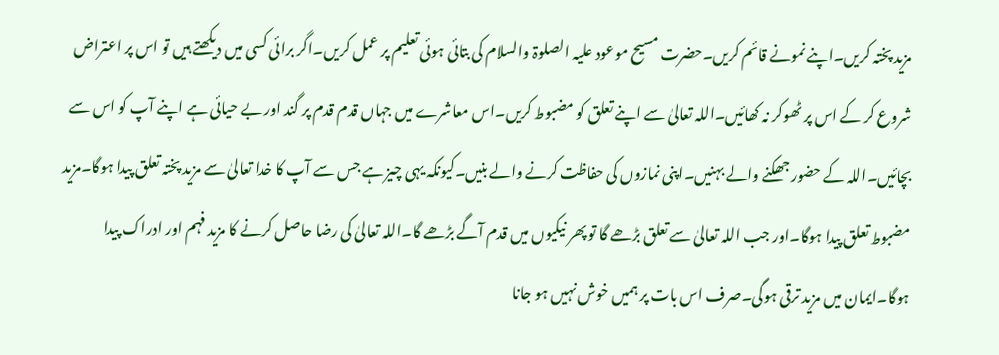مزید پختہ کریں۔اپنے نمونے قائم کریں۔حضرت مسیح موعود علیہ الصلوۃ والسلام کی بتائی ہوئی تعلیم پر عمل کریں۔اگر برائی کسی میں دیکھتے ہیں تو اس پر اعتراض شروع کر کے اس پر ٹھوکر نہ کھائیں۔اللہ تعالیٰ سے اپنے تعلق کو مضبوط کریں۔اس معاشرے میں جہاں قدم قدم پر گند اور بے حیائی ہے اپنے آپ کو اس سے بچائیں۔اللہ کے حضور جھکنے والے بہنیں۔اپنی نمازوں کی حفاظت کرنے والے بنیں۔کیونکہ یہی چیز ہے جس سے آپ کا خدا تعالیٰ سے مزید پختہ تعلق پیدا ہوگا۔مزید مضبوط تعلق پیدا ہوگا۔اور جب اللہ تعالیٰ سے تعلق بڑھے گا تو پھر نیکیوں میں قدم آگے بڑھے گا۔اللہ تعالیٰ کی رضا حاصل کرنے کا مزید فہم اور ادراک پیدا ہوگا۔ایمان میں مزید ترقی ہوگی۔صرف اس بات پر ہمیں خوش نہیں ہو جانا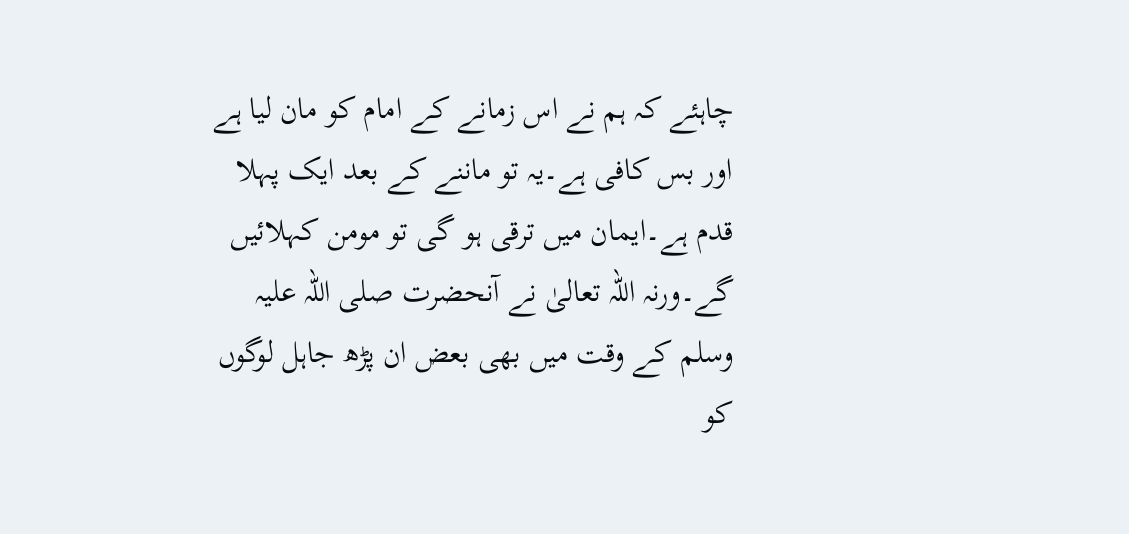چاہئے کہ ہم نے اس زمانے کے امام کو مان لیا ہے اور بس کافی ہے۔یہ تو ماننے کے بعد ایک پہلا قدم ہے۔ایمان میں ترقی ہو گی تو مومن کہلائیں گے۔ورنہ اللہ تعالیٰ نے آنحضرت صلی اللہ علیہ وسلم کے وقت میں بھی بعض ان پڑھ جاہل لوگوں کو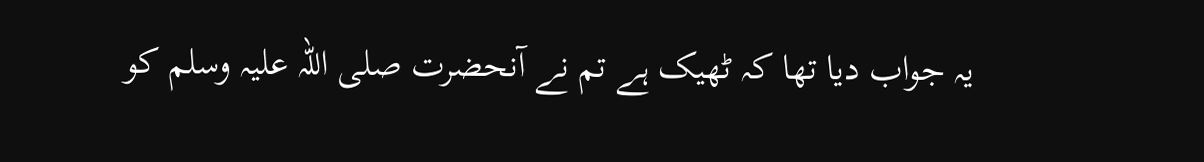یہ جواب دیا تھا کہ ٹھیک ہے تم نے آنحضرت صلی اللہ علیہ وسلم کو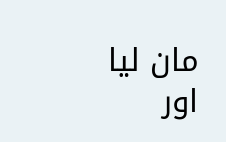مان لیا اور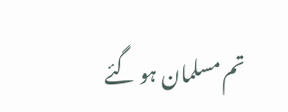تم مسلمان ہو گئے